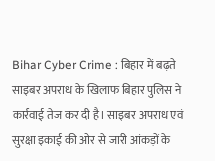Bihar Cyber Crime : बिहार में बढ़ते साइबर अपराध के खिलाफ बिहार पुलिस ने कार्रवाई तेज कर दी है। साइबर अपराध एवं सुरक्षा इकाई की ओर से जारी आंकड़ों के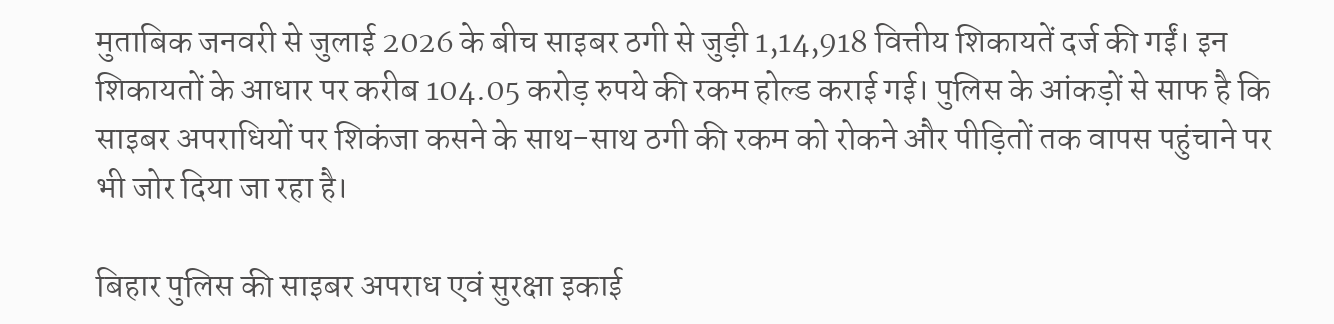मुताबिक जनवरी से जुलाई 2026 के बीच साइबर ठगी से जुड़ी 1,14,918 वित्तीय शिकायतें दर्ज की गईं। इन शिकायतों के आधार पर करीब 104.05 करोड़ रुपये की रकम होल्ड कराई गई। पुलिस के आंकड़ों से साफ है कि साइबर अपराधियों पर शिकंजा कसने के साथ-साथ ठगी की रकम को रोकने और पीड़ितों तक वापस पहुंचाने पर भी जोर दिया जा रहा है।

बिहार पुलिस की साइबर अपराध एवं सुरक्षा इकाई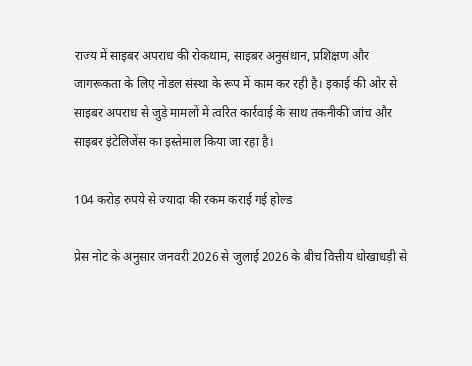राज्य में साइबर अपराध की रोकथाम, साइबर अनुसंधान, प्रशिक्षण और जागरूकता के लिए नोडल संस्था के रूप में काम कर रही है। इकाई की ओर से साइबर अपराध से जुड़े मामलों में त्वरित कार्रवाई के साथ तकनीकी जांच और साइबर इंटेलिजेंस का इस्तेमाल किया जा रहा है।

104 करोड़ रुपये से ज्यादा की रकम कराई गई होल्ड

प्रेस नोट के अनुसार जनवरी 2026 से जुलाई 2026 के बीच वित्तीय धोखाधड़ी से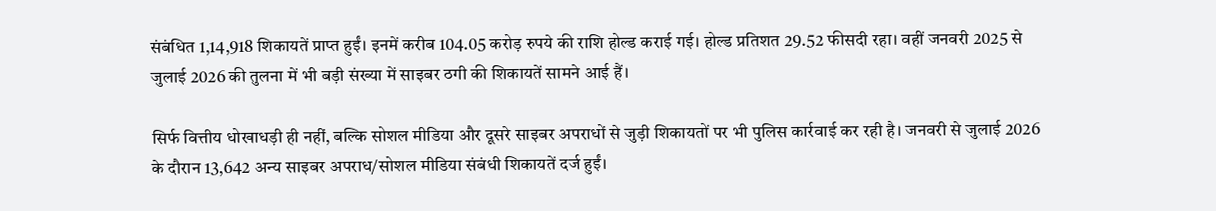संबंधित 1,14,918 शिकायतें प्राप्त हुईं। इनमें करीब 104.05 करोड़ रुपये की राशि होल्ड कराई गई। होल्ड प्रतिशत 29.52 फीसदी रहा। वहीं जनवरी 2025 से जुलाई 2026 की तुलना में भी बड़ी संख्या में साइबर ठगी की शिकायतें सामने आई हैं।

सिर्फ वित्तीय धोखाधड़ी ही नहीं, बल्कि सोशल मीडिया और दूसरे साइबर अपराधों से जुड़ी शिकायतों पर भी पुलिस कार्रवाई कर रही है। जनवरी से जुलाई 2026 के दौरान 13,642 अन्य साइबर अपराध/सोशल मीडिया संबंधी शिकायतें दर्ज हुईं।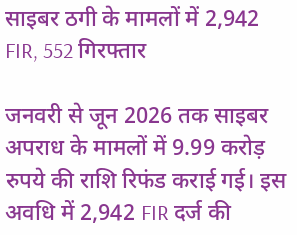साइबर ठगी के मामलों में 2,942 FIR, 552 गिरफ्तार

जनवरी से जून 2026 तक साइबर अपराध के मामलों में 9.99 करोड़ रुपये की राशि रिफंड कराई गई। इस अवधि में 2,942 FIR दर्ज की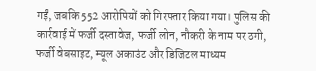गईं, जबकि 552 आरोपियों को गिरफ्तार किया गया। पुलिस की कार्रवाई में फर्जी दस्तावेज, फर्जी लोन, नौकरी के नाम पर ठगी, फर्जी वेबसाइट, म्यूल अकाउंट और डिजिटल माध्यम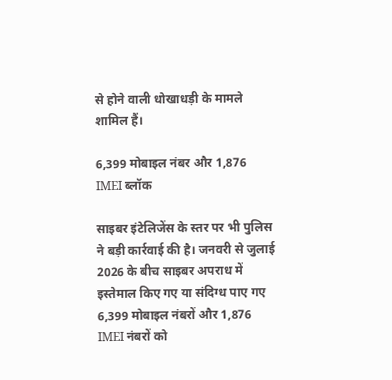से होने वाली धोखाधड़ी के मामले शामिल हैं।

6,399 मोबाइल नंबर और 1,876 IMEI ब्लॉक

साइबर इंटेलिजेंस के स्तर पर भी पुलिस ने बड़ी कार्रवाई की है। जनवरी से जुलाई 2026 के बीच साइबर अपराध में इस्तेमाल किए गए या संदिग्ध पाए गए 6,399 मोबाइल नंबरों और 1,876 IMEI नंबरों को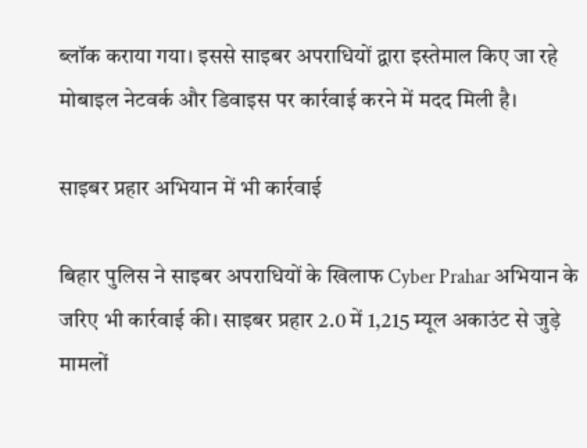ब्लॉक कराया गया। इससे साइबर अपराधियों द्वारा इस्तेमाल किए जा रहे मोबाइल नेटवर्क और डिवाइस पर कार्रवाई करने में मदद मिली है।

साइबर प्रहार अभियान में भी कार्रवाई

बिहार पुलिस ने साइबर अपराधियों के खिलाफ Cyber Prahar अभियान के जरिए भी कार्रवाई की। साइबर प्रहार 2.0 में 1,215 म्यूल अकाउंट से जुड़े मामलों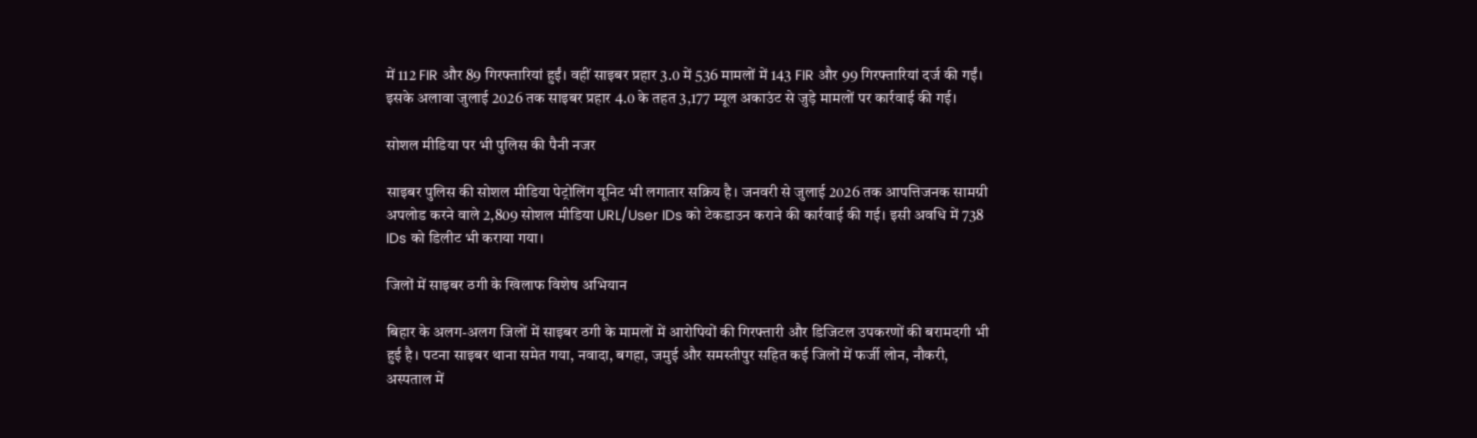में 112 FIR और 89 गिरफ्तारियां हुईं। वहीं साइबर प्रहार 3.0 में 536 मामलों में 143 FIR और 99 गिरफ्तारियां दर्ज की गईं। इसके अलावा जुलाई 2026 तक साइबर प्रहार 4.0 के तहत 3,177 म्यूल अकाउंट से जुड़े मामलों पर कार्रवाई की गई।

सोशल मीडिया पर भी पुलिस की पैनी नजर

साइबर पुलिस की सोशल मीडिया पेट्रोलिंग यूनिट भी लगातार सक्रिय है। जनवरी से जुलाई 2026 तक आपत्तिजनक सामग्री अपलोड करने वाले 2,809 सोशल मीडिया URL/User IDs को टेकडाउन कराने की कार्रवाई की गई। इसी अवधि में 738 IDs को डिलीट भी कराया गया।

जिलों में साइबर ठगी के खिलाफ विशेष अभियान

बिहार के अलग-अलग जिलों में साइबर ठगी के मामलों में आरोपियों की गिरफ्तारी और डिजिटल उपकरणों की बरामदगी भी हुई है। पटना साइबर थाना समेत गया, नवादा, बगहा, जमुई और समस्तीपुर सहित कई जिलों में फर्जी लोन, नौकरी, अस्पताल में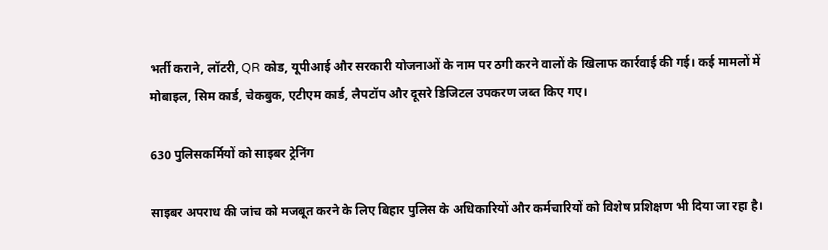भर्ती कराने, लॉटरी, QR कोड, यूपीआई और सरकारी योजनाओं के नाम पर ठगी करने वालों के खिलाफ कार्रवाई की गई। कई मामलों में मोबाइल, सिम कार्ड, चेकबुक, एटीएम कार्ड, लैपटॉप और दूसरे डिजिटल उपकरण जब्त किए गए।

630 पुलिसकर्मियों को साइबर ट्रेनिंग

साइबर अपराध की जांच को मजबूत करने के लिए बिहार पुलिस के अधिकारियों और कर्मचारियों को विशेष प्रशिक्षण भी दिया जा रहा है।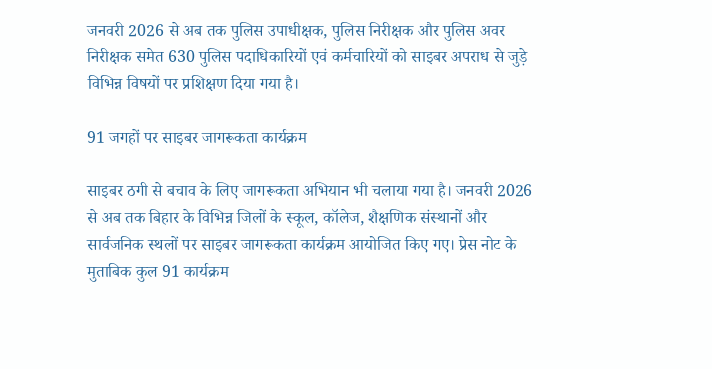जनवरी 2026 से अब तक पुलिस उपाधीक्षक, पुलिस निरीक्षक और पुलिस अवर निरीक्षक समेत 630 पुलिस पदाधिकारियों एवं कर्मचारियों को साइबर अपराध से जुड़े विभिन्न विषयों पर प्रशिक्षण दिया गया है।

91 जगहों पर साइबर जागरूकता कार्यक्रम

साइबर ठगी से बचाव के लिए जागरूकता अभियान भी चलाया गया है। जनवरी 2026 से अब तक बिहार के विभिन्न जिलों के स्कूल, कॉलेज, शैक्षणिक संस्थानों और सार्वजनिक स्थलों पर साइबर जागरूकता कार्यक्रम आयोजित किए गए। प्रेस नोट के मुताबिक कुल 91 कार्यक्रम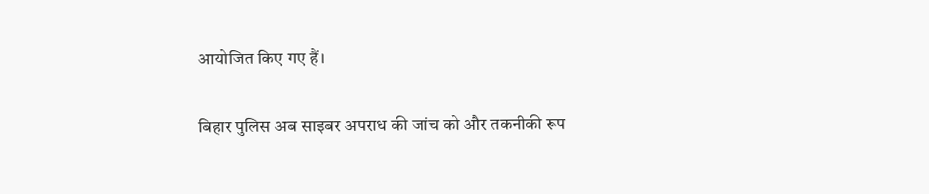आयोजित किए गए हैं।

बिहार पुलिस अब साइबर अपराध की जांच को और तकनीकी रूप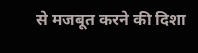से मजबूत करने की दिशा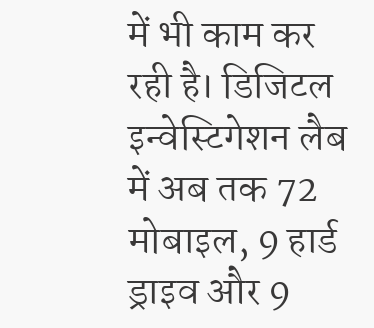में भी काम कर रही है। डिजिटल इन्वेस्टिगेशन लैब में अब तक 72 मोबाइल, 9 हार्ड ड्राइव और 9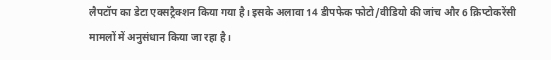लैपटॉप का डेटा एक्सट्रैक्शन किया गया है। इसके अलावा 14 डीपफेक फोटो/वीडियो की जांच और 6 क्रिप्टोकरेंसी मामलों में अनुसंधान किया जा रहा है।